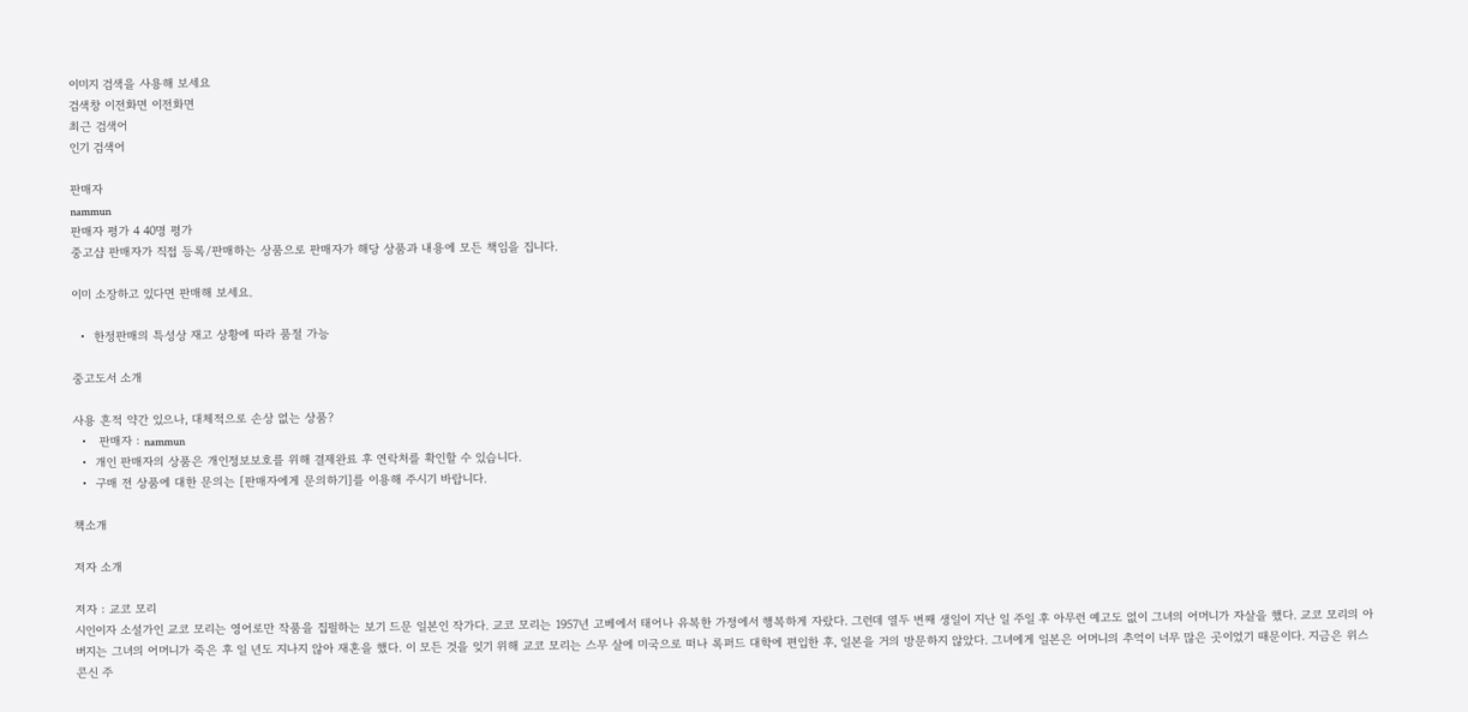이미지 검색을 사용해 보세요
검색창 이전화면 이전화면
최근 검색어
인기 검색어

판매자
nammun
판매자 평가 4 40명 평가
중고샵 판매자가 직접 등록/판매하는 상품으로 판매자가 해당 상품과 내용에 모든 책임을 집니다.

이미 소장하고 있다면 판매해 보세요.

  •  한정판매의 특성상 재고 상황에 따라 품절 가능

중고도서 소개

사용 흔적 약간 있으나, 대체적으로 손상 없는 상품?
  •   판매자 : nammun
  •  개인 판매자의 상품은 개인정보보호를 위해 결제완료 후 연락처를 확인할 수 있습니다.
  •  구매 전 상품에 대한 문의는 [판매자에게 문의하기]를 이용해 주시기 바랍니다.

책소개

저자 소개

저자 : 교코 모리
시인이자 소설가인 교코 모리는 영어로만 작품을 집필하는 보기 드문 일본인 작가다. 교코 모리는 1957년 고베에서 태어나 유복한 가정에서 행복하게 자랐다. 그런데 열두 번째 생일이 지난 일 주일 후 아무런 예고도 없이 그녀의 어머니가 자살을 했다. 교코 모리의 아버지는 그녀의 어머니가 죽은 후 일 년도 지나지 않아 재혼을 했다. 이 모든 것을 잊기 위해 교코 모리는 스무 살에 미국으로 떠나 록퍼드 대학에 편입한 후, 일본을 거의 방문하지 않았다. 그녀에게 일본은 어머니의 추억이 너무 많은 곳이었기 때문이다. 지금은 위스콘신 주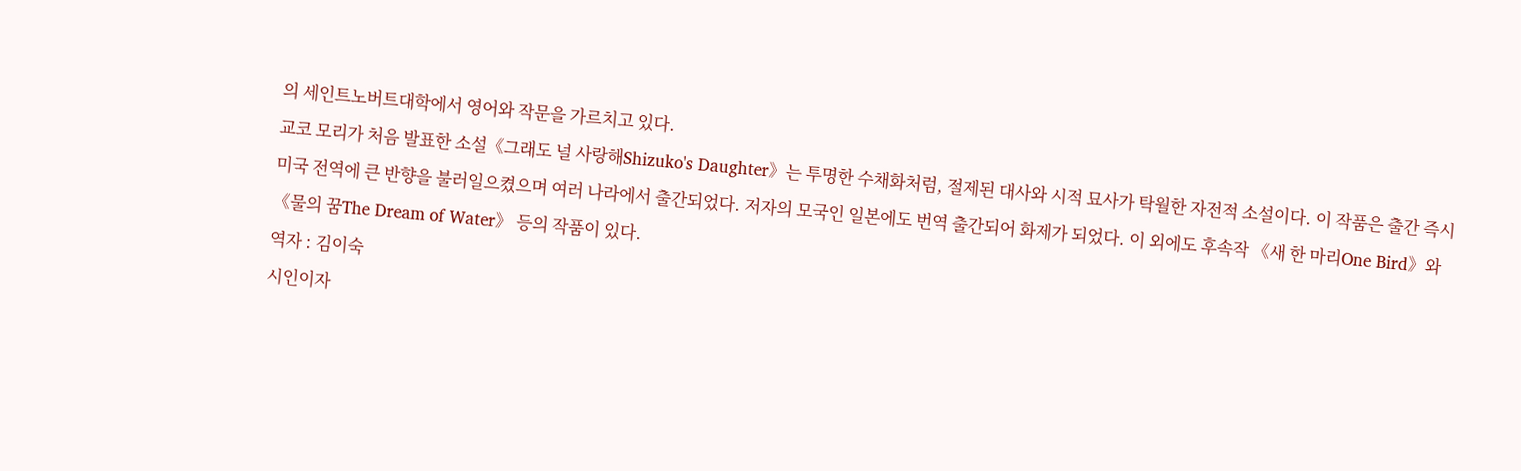의 세인트노버트대학에서 영어와 작문을 가르치고 있다.
교코 모리가 처음 발표한 소설《그래도 널 사랑해Shizuko's Daughter》는 투명한 수채화처럼, 절제된 대사와 시적 묘사가 탁월한 자전적 소설이다. 이 작품은 출간 즉시 미국 전역에 큰 반향을 불러일으켰으며 여러 나라에서 출간되었다. 저자의 모국인 일본에도 번역 출간되어 화제가 되었다. 이 외에도 후속작 《새 한 마리One Bird》와 《물의 꿈The Dream of Water》 등의 작품이 있다.
역자 : 김이숙
시인이자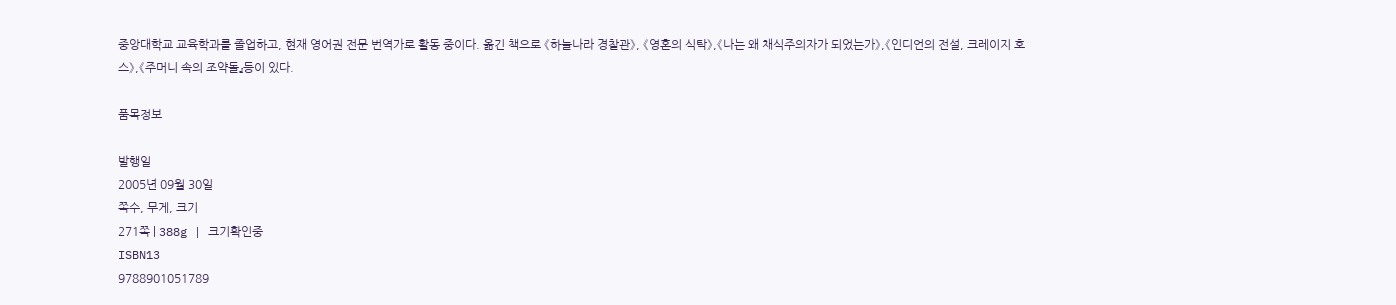중앙대학교 교육학과를 졸업하고, 현재 영어권 전문 번역가로 활동 중이다. 옮긴 책으로 《하늘나라 경찰관》, 《영혼의 식탁》,《나는 왜 채식주의자가 되었는가》,《인디언의 전설, 크레이지 호스》,《주머니 속의 조약돌』등이 있다.

품목정보

발행일
2005년 09월 30일
쪽수, 무게, 크기
271쪽 | 388g | 크기확인중
ISBN13
9788901051789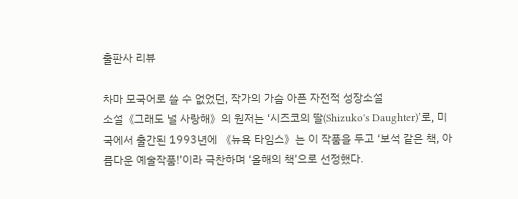출판사 리뷰

차마 모국어로 쓸 수 없었던, 작가의 가슴 아픈 자전적 성장소설
소설《그래도 널 사랑해》의 원저는 ‘시즈코의 딸(Shizuko's Daughter)’로, 미국에서 출간된 1993년에 《뉴욕 타임스》는 이 작품을 두고 ‘보석 같은 책, 아름다운 예술작품!’이라 극찬하며 ‘올해의 책’으로 선정했다.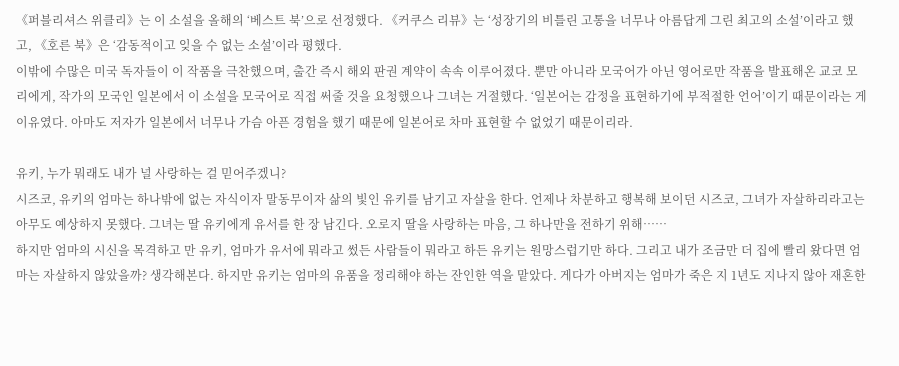《퍼블리셔스 위클리》는 이 소설을 올해의 ‘베스트 북’으로 선정했다. 《커쿠스 리뷰》는 ‘성장기의 비틀린 고통을 너무나 아름답게 그린 최고의 소설’이라고 했고, 《호른 북》은 ‘감동적이고 잊을 수 없는 소설’이라 평했다.
이밖에 수많은 미국 독자들이 이 작품을 극찬했으며, 출간 즉시 해외 판권 계약이 속속 이루어졌다. 뿐만 아니라 모국어가 아닌 영어로만 작품을 발표해온 교코 모리에게, 작가의 모국인 일본에서 이 소설을 모국어로 직접 써줄 것을 요청했으나 그녀는 거절했다. ‘일본어는 감정을 표현하기에 부적절한 언어’이기 때문이라는 게 이유였다. 아마도 저자가 일본에서 너무나 가슴 아픈 경험을 했기 때문에 일본어로 차마 표현할 수 없었기 때문이리라.

유키, 누가 뭐래도 내가 널 사랑하는 걸 믿어주겠니?
시즈코, 유키의 엄마는 하나밖에 없는 자식이자 말동무이자 삶의 빛인 유키를 남기고 자살을 한다. 언제나 차분하고 행복해 보이던 시즈코, 그녀가 자살하리라고는 아무도 예상하지 못했다. 그녀는 딸 유키에게 유서를 한 장 남긴다. 오로지 딸을 사랑하는 마음, 그 하나만을 전하기 위해……
하지만 엄마의 시신을 목격하고 만 유키, 엄마가 유서에 뭐라고 썼든 사람들이 뭐라고 하든 유키는 원망스럽기만 하다. 그리고 내가 조금만 더 집에 빨리 왔다면 엄마는 자살하지 않았을까? 생각해본다. 하지만 유키는 엄마의 유품을 정리해야 하는 잔인한 역을 맡았다. 게다가 아버지는 엄마가 죽은 지 1년도 지나지 않아 재혼한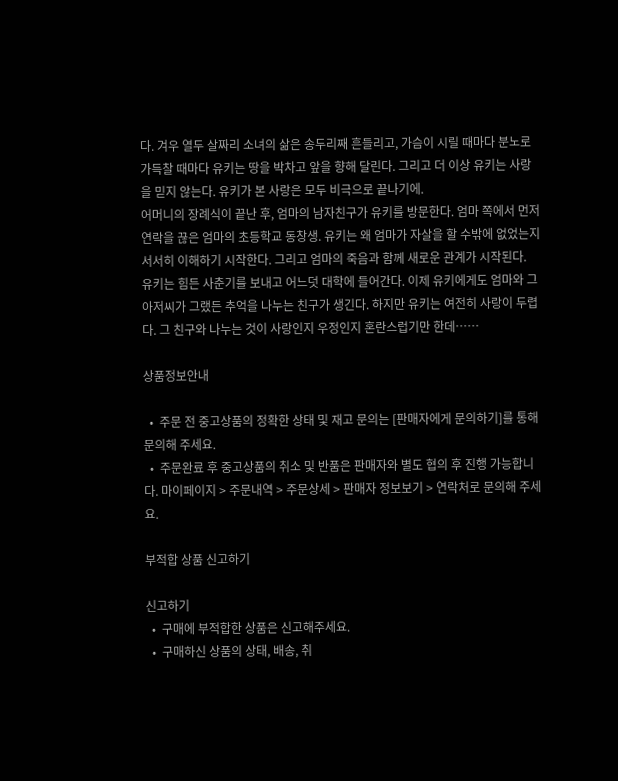다. 겨우 열두 살짜리 소녀의 삶은 송두리째 흔들리고, 가슴이 시릴 때마다 분노로 가득찰 때마다 유키는 땅을 박차고 앞을 향해 달린다. 그리고 더 이상 유키는 사랑을 믿지 않는다. 유키가 본 사랑은 모두 비극으로 끝나기에.
어머니의 장례식이 끝난 후, 엄마의 남자친구가 유키를 방문한다. 엄마 쪽에서 먼저 연락을 끊은 엄마의 초등학교 동창생. 유키는 왜 엄마가 자살을 할 수밖에 없었는지 서서히 이해하기 시작한다. 그리고 엄마의 죽음과 함께 새로운 관계가 시작된다.
유키는 힘든 사춘기를 보내고 어느덧 대학에 들어간다. 이제 유키에게도 엄마와 그 아저씨가 그랬든 추억을 나누는 친구가 생긴다. 하지만 유키는 여전히 사랑이 두렵다. 그 친구와 나누는 것이 사랑인지 우정인지 혼란스럽기만 한데……

상품정보안내

  •  주문 전 중고상품의 정확한 상태 및 재고 문의는 [판매자에게 문의하기]를 통해 문의해 주세요.
  •  주문완료 후 중고상품의 취소 및 반품은 판매자와 별도 협의 후 진행 가능합니다. 마이페이지 > 주문내역 > 주문상세 > 판매자 정보보기 > 연락처로 문의해 주세요.

부적합 상품 신고하기

신고하기
  •  구매에 부적합한 상품은 신고해주세요.
  •  구매하신 상품의 상태, 배송, 취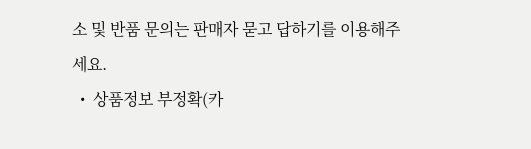소 및 반품 문의는 판매자 묻고 답하기를 이용해주세요.
  •  상품정보 부정확(카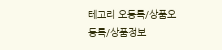테고리 오등록/상품오등록/상품정보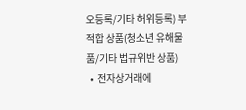오등록/기타 허위등록) 부적합 상품(청소년 유해물품/기타 법규위반 상품)
  •  전자상거래에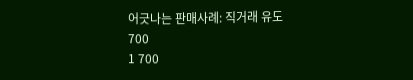어긋나는 판매사례: 직거래 유도
700
1 700